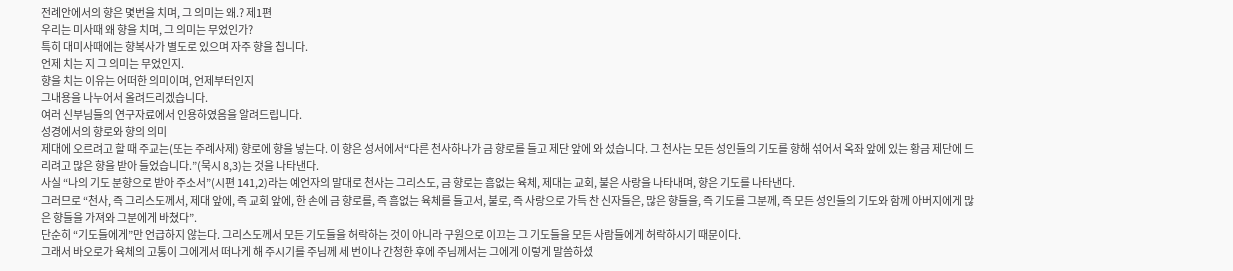전례안에서의 향은 몇번을 치며, 그 의미는 왜.? 제1편
우리는 미사때 왜 향을 치며, 그 의미는 무었인가?
특히 대미사때에는 향복사가 별도로 있으며 자주 향을 칩니다.
언제 치는 지 그 의미는 무었인지.
향을 치는 이유는 어떠한 의미이며, 언제부터인지
그내용을 나누어서 올려드리겠습니다.
여러 신부님들의 연구자료에서 인용하였음을 알려드립니다.
성경에서의 향로와 향의 의미
제대에 오르려고 할 때 주교는(또는 주례사제) 향로에 향을 넣는다. 이 향은 성서에서“다른 천사하나가 금 향로를 들고 제단 앞에 와 섰습니다. 그 천사는 모든 성인들의 기도를 향해 섞어서 옥좌 앞에 있는 황금 제단에 드리려고 많은 향을 받아 들었습니다.”(묵시 8,3)는 것을 나타낸다.
사실 “나의 기도 분향으로 받아 주소서”(시편 141,2)라는 예언자의 말대로 천사는 그리스도, 금 향로는 흠없는 육체, 제대는 교회, 불은 사랑을 나타내며, 향은 기도를 나타낸다.
그러므로 “천사, 즉 그리스도께서, 제대 앞에, 즉 교회 앞에, 한 손에 금 향로를, 즉 흠없는 육체를 들고서, 불로, 즉 사랑으로 가득 찬 신자들은, 많은 향들을, 즉 기도를 그분께, 즉 모든 성인들의 기도와 함께 아버지에게 많은 향들을 가져와 그분에게 바쳤다”.
단순히 “기도들에게”만 언급하지 않는다. 그리스도께서 모든 기도들을 허락하는 것이 아니라 구원으로 이끄는 그 기도들을 모든 사람들에게 허락하시기 때문이다.
그래서 바오로가 육체의 고통이 그에게서 떠나게 해 주시기를 주님께 세 번이나 간청한 후에 주님께서는 그에게 이렇게 말씀하셨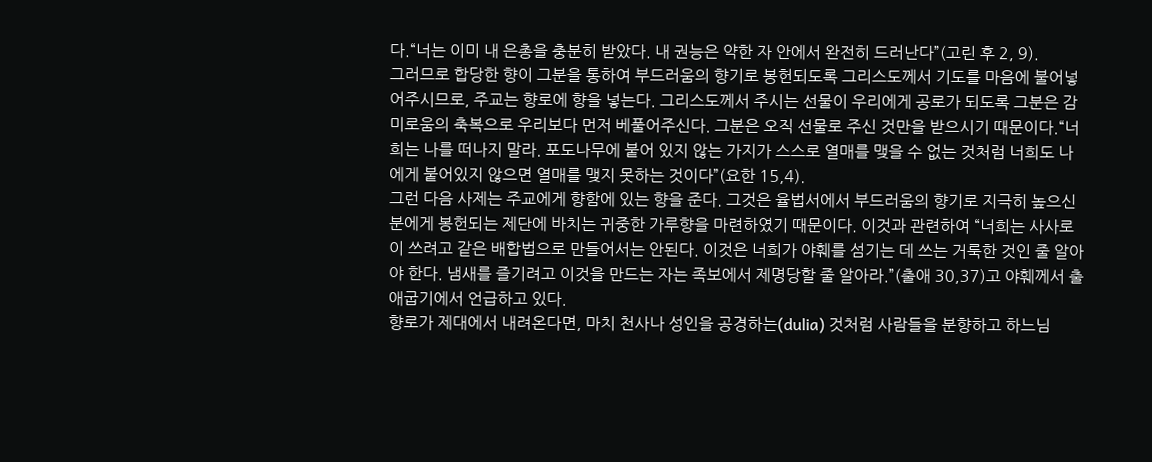다.“너는 이미 내 은총을 충분히 받았다. 내 권능은 약한 자 안에서 완전히 드러난다”(고린 후 2, 9).
그러므로 합당한 향이 그분을 통하여 부드러움의 향기로 봉헌되도록 그리스도께서 기도를 마음에 불어넣어주시므로, 주교는 향로에 향을 넣는다. 그리스도께서 주시는 선물이 우리에게 공로가 되도록 그분은 감미로움의 축복으로 우리보다 먼저 베풀어주신다. 그분은 오직 선물로 주신 것만을 받으시기 때문이다.“너희는 나를 떠나지 말라. 포도나무에 붙어 있지 않는 가지가 스스로 열매를 맺을 수 없는 것처럼 너희도 나에게 붙어있지 않으면 열매를 맺지 못하는 것이다”(요한 15,4).
그런 다음 사제는 주교에게 향함에 있는 향을 준다. 그것은 율법서에서 부드러움의 향기로 지극히 높으신 분에게 봉헌되는 제단에 바치는 귀중한 가루향을 마련하였기 때문이다. 이것과 관련하여 “너희는 사사로이 쓰려고 같은 배합법으로 만들어서는 안된다. 이것은 너희가 야훼를 섬기는 데 쓰는 거룩한 것인 줄 알아야 한다. 냄새를 즐기려고 이것을 만드는 자는 족보에서 제명당할 줄 알아라.”(출애 30,37)고 야훼께서 출애굽기에서 언급하고 있다.
향로가 제대에서 내려온다면, 마치 천사나 성인을 공경하는(dulia) 것처럼 사람들을 분향하고 하느님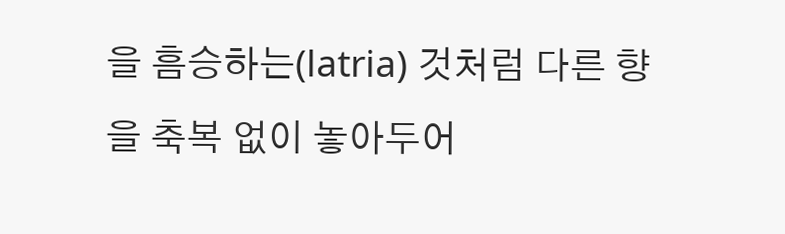을 흠승하는(latria) 것처럼 다른 향을 축복 없이 놓아두어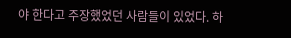야 한다고 주장했었던 사람들이 있었다. 하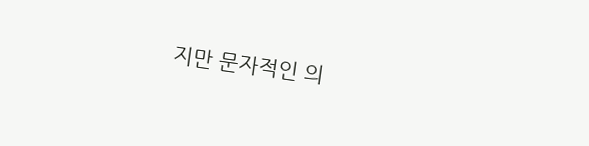지만 문자적인 의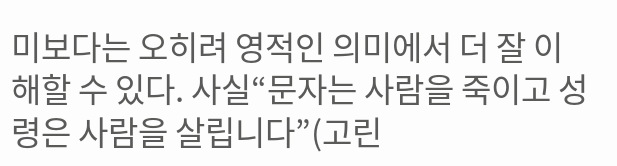미보다는 오히려 영적인 의미에서 더 잘 이해할 수 있다. 사실“문자는 사람을 죽이고 성령은 사람을 살립니다”(고린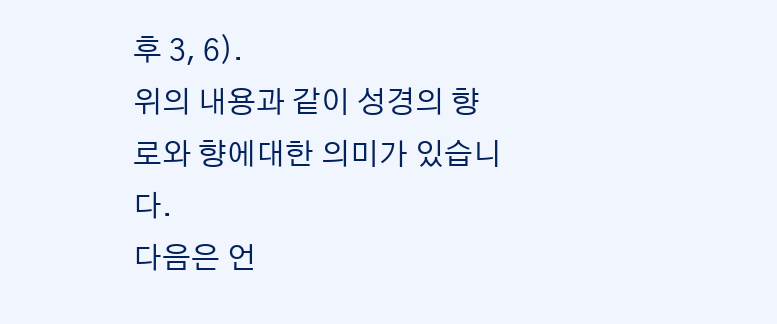후 3, 6).
위의 내용과 같이 성경의 향로와 향에대한 의미가 있습니다.
다음은 언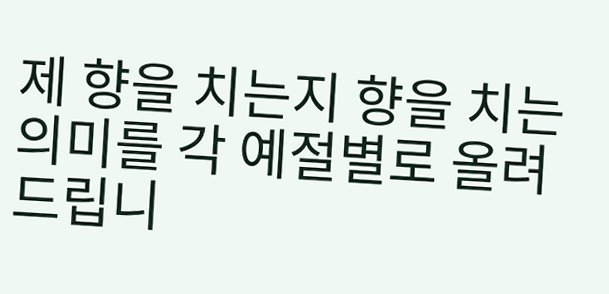제 향을 치는지 향을 치는 의미를 각 예절별로 올려드립니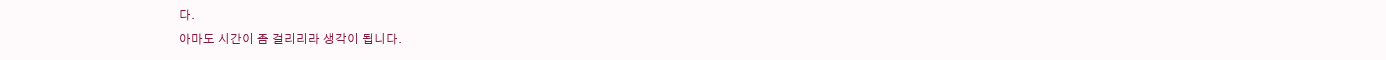다.
아마도 시간이 좀 걸리리라 생각이 됩니다.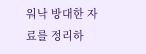워낙 방대한 자료를 정리하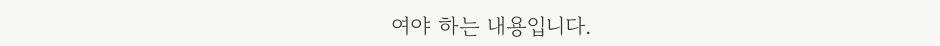여야 하는 내용입니다.